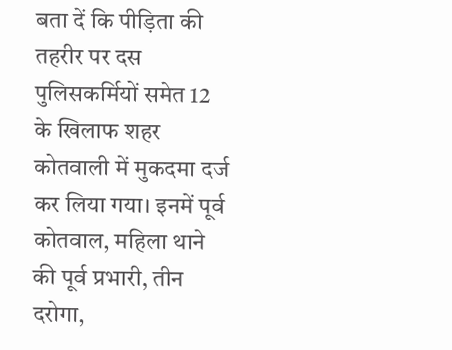बता दें कि पीड़िता की तहरीर पर दस पुलिसकर्मियों समेत 12 के खिलाफ शहर कोतवाली में मुकदमा दर्ज कर लिया गया। इनमें पूर्व कोतवाल, महिला थाने की पूर्व प्रभारी, तीन दरोगा,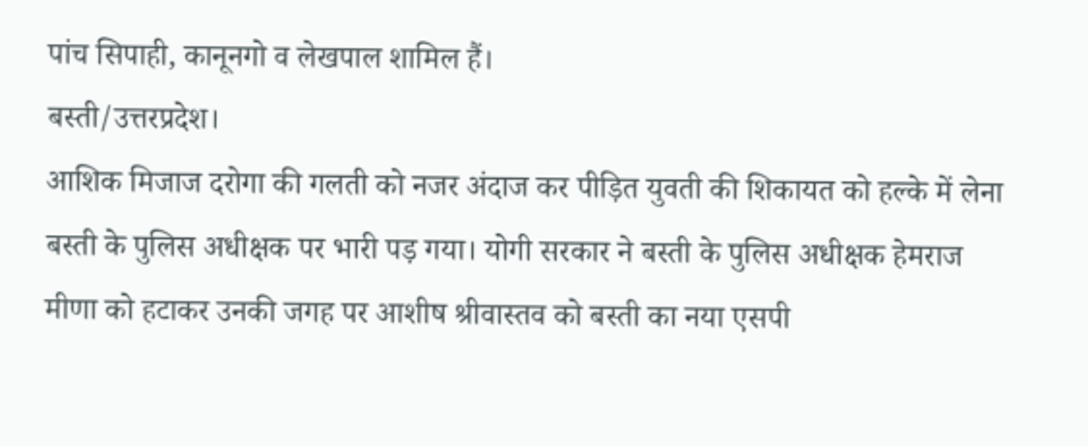पांच सिपाही, कानूनगो व लेखपाल शामिल हैं।
बस्ती/उत्तरप्रदेश।
आशिक मिजाज दरोगा की गलती को नजर अंदाज कर पीड़ित युवती की शिकायत को हल्के में लेना बस्ती के पुलिस अधीक्षक पर भारी पड़ गया। योगी सरकार ने बस्ती के पुलिस अधीक्षक हेमराज मीणा को हटाकर उनकी जगह पर आशीष श्रीवास्तव को बस्ती का नया एसपी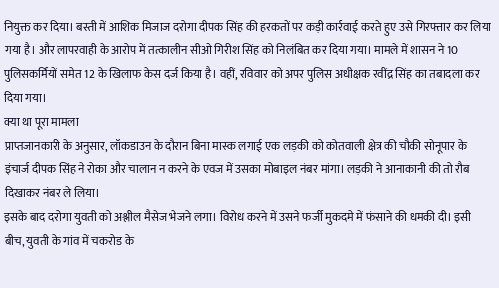नियुक्त कर दिया। बस्ती में आशिक मिजाज दरोगा दीपक सिंह की हरकतों पर कड़ी कार्रवाई करते हुए उसे गिरफ्तार कर लिया गया है। और लापरवाही के आरोप में तत्कालीन सीओ गिरीश सिंह को निलंबित कर दिया गया। मामले में शासन ने 10 पुलिसकर्मियों समेत 12 के खिलाफ केस दर्ज किया है। वहीं, रविवार को अपर पुलिस अधीक्षक रवींद्र सिंह का तबादला कर दिया गया।
क्या था पूरा मामला
प्राप्तजानकारी के अनुसार, लॉकडाउन के दौरान बिना मास्क लगाई एक लड़की को कोतवाली क्षेत्र की चौकी सोनूपार के इंचार्ज दीपक सिंह ने रोका और चालान न करने के एवज में उसका मोबाइल नंबर मांगा। लड़की ने आनाकानी की तो रौब दिखाकर नंबर ले लिया।
इसके बाद दरोगा युवती को अश्लील मैसेज भेजने लगा। विरोध करने में उसने फर्जी मुकदमे में फंसाने की धमकी दी। इसी बीच, युवती के गांव में चकरोड के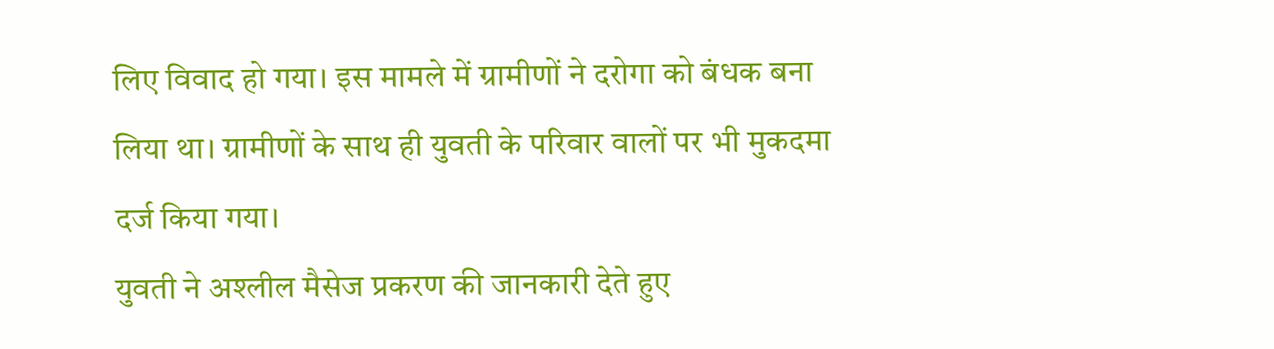लिए विवाद हो गया। इस मामले में ग्रामीणों ने दरोगा को बंधक बना लिया था। ग्रामीणों के साथ ही युवती के परिवार वालों पर भी मुकदमा दर्ज किया गया।
युवती ने अश्लील मैसेज प्रकरण की जानकारी देते हुए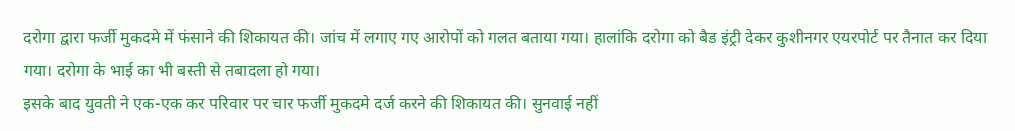दरोगा द्वारा फर्जी मुकदमे में फंसाने की शिकायत की। जांच में लगाए गए आरोपों को गलत बताया गया। हालांकि दरोगा को बैड इंट्री देकर कुशीनगर एयरपोर्ट पर तैनात कर दिया गया। दरोगा के भाई का भी बस्ती से तबादला हो गया।
इसके बाद युवती ने एक-एक कर परिवार पर चार फर्जी मुकदमे दर्ज करने की शिकायत की। सुनवाई नहीं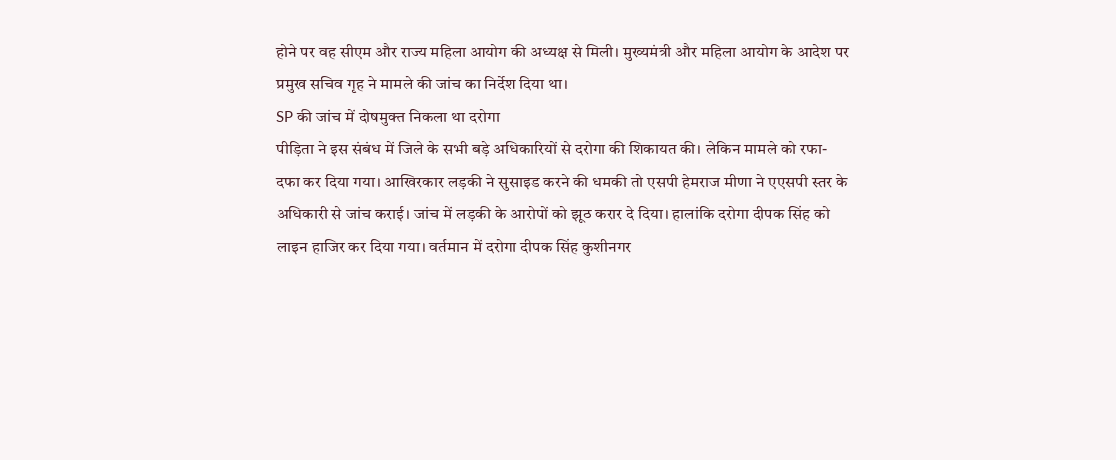होने पर वह सीएम और राज्य महिला आयोग की अध्यक्ष से मिली। मुख्यमंत्री और महिला आयोग के आदेश पर प्रमुख सचिव गृह ने मामले की जांच का निर्देश दिया था।
SP की जांच में दोषमुक्त निकला था दरोगा
पीड़िता ने इस संबंध में जिले के सभी बड़े अधिकारियों से दरोगा की शिकायत की। लेकिन मामले को रफा-दफा कर दिया गया। आखिरकार लड़की ने सुसाइड करने की धमकी तो एसपी हेमराज मीणा ने एएसपी स्तर के अधिकारी से जांच कराई। जांच में लड़की के आरोपों को झूठ करार दे दिया। हालांकि दरोगा दीपक सिंह को लाइन हाजिर कर दिया गया। वर्तमान में दरोगा दीपक सिंह कुशीनगर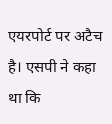एयरपोर्ट पर अटैच है। एसपी ने कहा था कि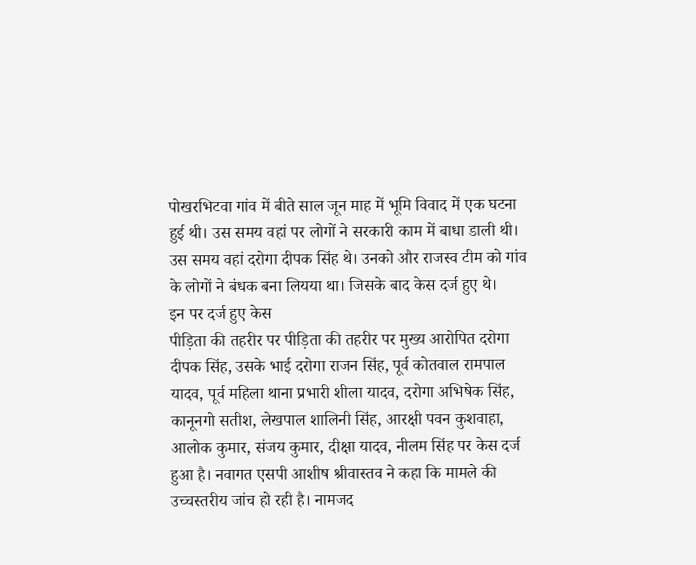पोखरभिटवा गांव में बीते साल जून माह में भूमि विवाद में एक घटना हुई थी। उस समय वहां पर लोगों ने सरकारी काम में बाधा डाली थी। उस समय वहां दरोगा दीपक सिंह थे। उनको और राजस्व टीम को गांव के लोगों ने बंधक बना लियया था। जिसके बाद केस दर्ज हुए थे।
इन पर दर्ज हुए केस
पीड़िता की तहरीर पर पीड़िता की तहरीर पर मुख्य आरोपित दरोगा दीपक सिंह, उसके भाई दरोगा राजन सिंह, पूर्व कोतवाल रामपाल यादव, पूर्व महिला थाना प्रभारी शीला यादव, दरोगा अभिषेक सिंह, कानूनगो सतीश, लेखपाल शालिनी सिंह, आरक्षी पवन कुशवाहा, आलोक कुमार, संजय कुमार, दीक्षा यादव, नीलम सिंह पर केस दर्ज हुआ है। नवागत एसपी आशीष श्रीवास्तव ने कहा कि मामले की उच्चस्तरीय जांच हो रही है। नामजद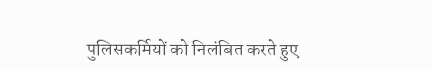पुलिसकर्मियों को निलंबित करते हुए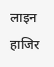लाइन हाजिर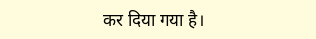कर दिया गया है।